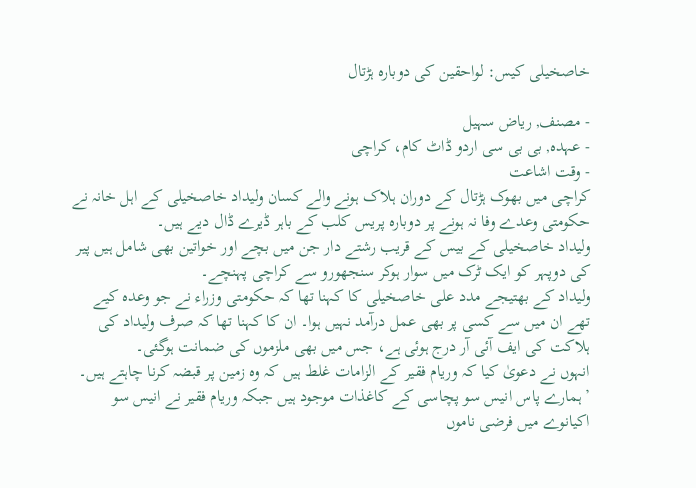خاصخیلی کیس: لواحقین کی دوبارہ ہڑتال

- مصنف, ریاض سہیل
- عہدہ, بی بی سی اردو ڈاٹ کام، کراچی
- وقت اشاعت
کراچی میں بھوک ہڑتال کے دوران ہلاک ہونے والے کسان ولیداد خاصخیلی کے اہل خانہ نے حکومتی وعدے وفا نہ ہونے پر دوبارہ پریس کلب کے باہر ڈیرے ڈال دیے ہیں۔
ولیداد خاصخیلی کے بیس کے قریب رشتے دار جن میں بچے اور خواتین بھی شامل ہیں پیر کی دوپہر کو ایک ٹرک میں سوار ہوکر سنجھورو سے کراچی پہنچے۔
ولیداد کے بھتیجے مدد علی خاصخیلی کا کہنا تھا کہ حکومتی وزراء نے جو وعدہ کیے تھے ان میں سے کسی پر بھی عمل درآمد نہیں ہوا۔ ان کا کہنا تھا کہ صرف ولیداد کی ہلاکت کی ایف آئی آر درج ہوئی ہے، جس میں بھی ملزموں کی ضمانت ہوگئی۔
انہوں نے دعویٰ کیا کہ وریام فقیر کے الزامات غلط ہیں کہ وہ زمین پر قبضہ کرنا چاہتے ہیں۔ ’ہمارے پاس انیس سو پچاسی کے کاغذات موجود ہیں جبکہ وریام فقیر نے انیس سو اکیانوے میں فرضی ناموں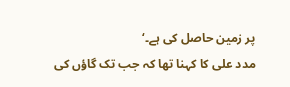پر زمین حاصل کی ہے۔‘
مدد علی کا کہنا تھا کہ جب تک گاؤں کی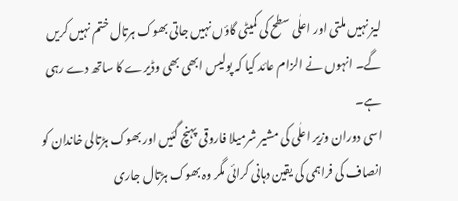لیز نہیں ملتی اور اعلٰی سطح کی کمیٹی گاؤں نہیں جاتی بھوک ہرتال ختم نہیں کریں گے۔ انہوں نے الزام عائد کیا کہ پولیس ابھی بھی وڈیرے کا ساتھ دے رہی ہے۔
اسی دوران وزیر اعلٰی کی مشیر شرمیلا فاروقی پہنچ گئیں اور بھوک ہڑتالی خاندان کو انصاف کی فراہمی کی یقین دہانی کرائی مگر وہ بھوک ہڑتال جاری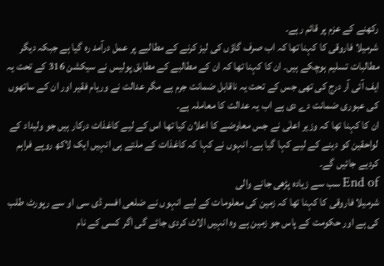رکھنے کے عزم پر قائم رہے۔
شرمیلا فاروقی کا کہنا تھا کہ اب صرف گاؤں کی لیز کرنے کے مطالبے پر عمل درآمد رہ گیا ہے جبکہ دیگر مطالبات تسلیم ہوچکے ہیں۔ ان کا کہنا تھا کہ ان کے مطالبے کے مطابق پولیس نے سیکشن 316 کے تحت یہ ایف آئی آر درج کی تھی جس کے تحت یہ ناقابل ضمانت جرم ہے مگر عدالت نے وریام فقیر اور ان کے ساتھوں کی عبوری ضمانت دے دی ہے اب یہ عدالت کا معاملہ ہے۔
ان کا کہنا تھا کہ وزیر اعلٰی نے جس معاوضے کا اعلان کیا تھا اس کے لیے کاغذات درکار ہیں جو ولیداد کے لواحقین کو دینے کے لیے کہا گیا ہے۔ انہوں نے کہا کہ کاغذات کے ملتے ہی انہیں ایک لاکھ روپے فراہم کردیے جائیں گے۔
End of سب سے زیادہ پڑھی جانے والی
شرمیلا فاروقی کا کہنا تھا کہ زمین کی معلومات کے لیے انہوں نے ضلعی افسر ڈی سی او سے رپورٹ طلب کی ہے اور حکومت کے پاس جو زمین ہے وہ انہیں الاٹ کردی جائے گی اگر کسی کے نام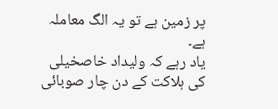پر زمین ہے تو یہ الگ معاملہ ہے۔
یاد رہے کہ ولیداد خاصخیلی کی ہلاکت کے دن چار صوبائی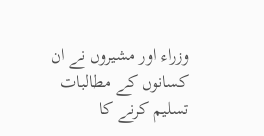وزراء اور مشیروں نے ان کسانوں کے مطالبات تسلیم کرنے کا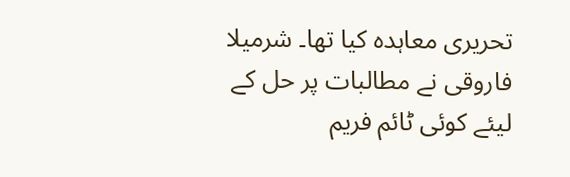تحریری معاہدہ کیا تھا۔ شرمیلا فاروقی نے مطالبات پر حل کے لیئے کوئی ٹائم فریم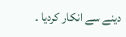دینے سے انکار کردیا ۔